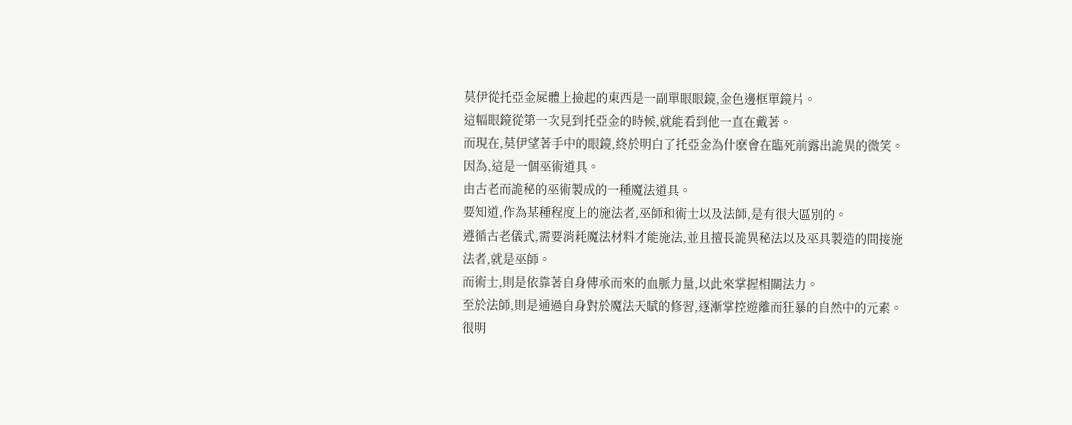莫伊從托亞金屍體上撿起的東西是一副單眼眼鏡,金色邊框單鏡片。
這幅眼鏡從第一次見到托亞金的時候,就能看到他一直在戴著。
而現在,莫伊望著手中的眼鏡,終於明白了托亞金為什麽會在臨死前露出詭異的微笑。
因為,這是一個巫術道具。
由古老而詭秘的巫術製成的一種魔法道具。
要知道,作為某種程度上的施法者,巫師和術士以及法師,是有很大區別的。
遵循古老儀式,需要消耗魔法材料才能施法,並且擅長詭異秘法以及巫具製造的間接施法者,就是巫師。
而術士,則是依靠著自身傳承而來的血脈力量,以此來掌握相關法力。
至於法師,則是通過自身對於魔法天賦的修習,逐漸掌控遊離而狂暴的自然中的元素。
很明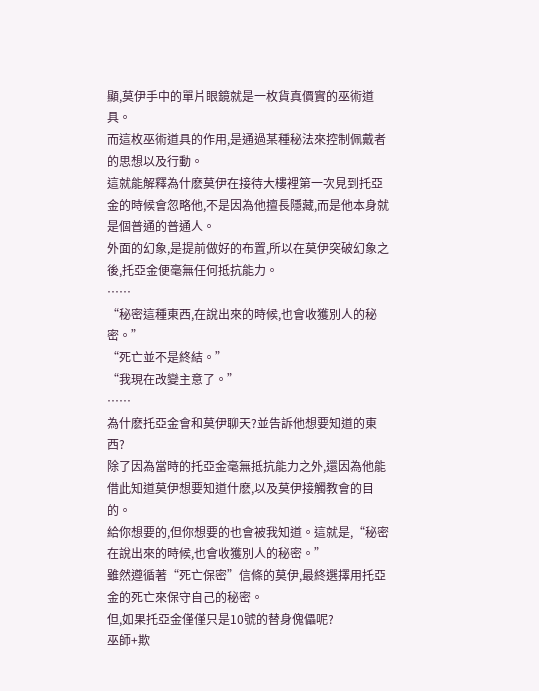顯,莫伊手中的單片眼鏡就是一枚貨真價實的巫術道具。
而這枚巫術道具的作用,是通過某種秘法來控制佩戴者的思想以及行動。
這就能解釋為什麽莫伊在接待大樓裡第一次見到托亞金的時候會忽略他,不是因為他擅長隱藏,而是他本身就是個普通的普通人。
外面的幻象,是提前做好的布置,所以在莫伊突破幻象之後,托亞金便毫無任何抵抗能力。
……
“秘密這種東西,在說出來的時候,也會收獲別人的秘密。”
“死亡並不是終結。”
“我現在改變主意了。”
……
為什麽托亞金會和莫伊聊天?並告訴他想要知道的東西?
除了因為當時的托亞金毫無抵抗能力之外,還因為他能借此知道莫伊想要知道什麽,以及莫伊接觸教會的目的。
給你想要的,但你想要的也會被我知道。這就是,“秘密在說出來的時候,也會收獲別人的秘密。”
雖然遵循著“死亡保密”信條的莫伊,最終選擇用托亞金的死亡來保守自己的秘密。
但,如果托亞金僅僅只是10號的替身傀儡呢?
巫師+欺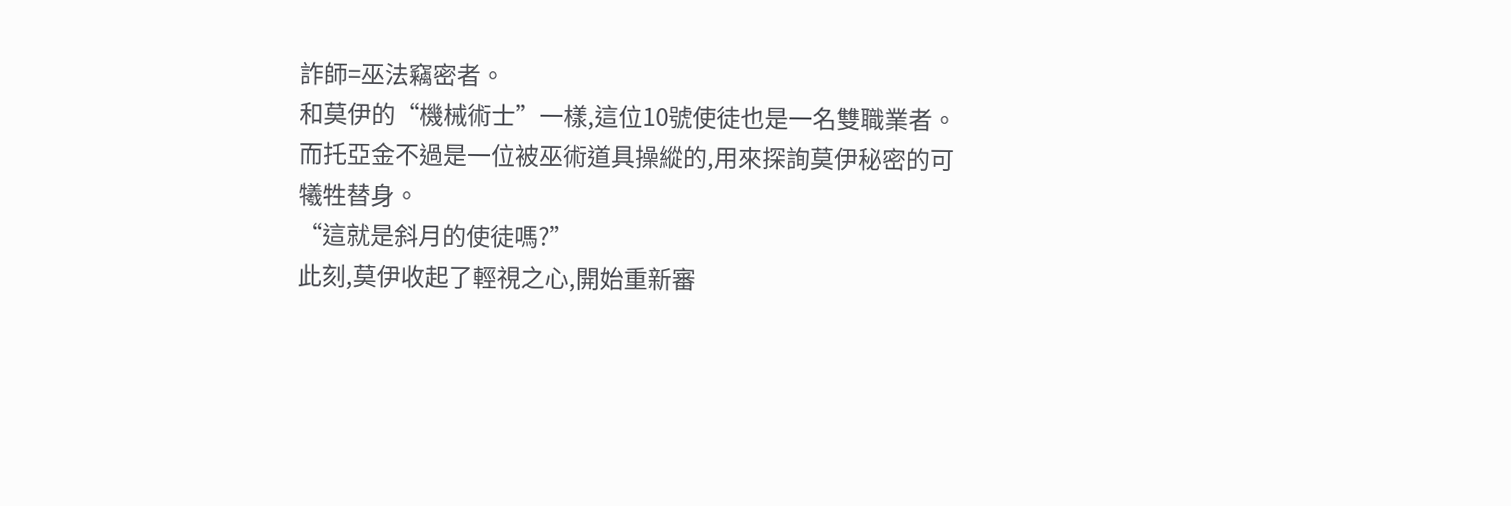詐師=巫法竊密者。
和莫伊的“機械術士”一樣,這位10號使徒也是一名雙職業者。
而托亞金不過是一位被巫術道具操縱的,用來探詢莫伊秘密的可犧牲替身。
“這就是斜月的使徒嗎?”
此刻,莫伊收起了輕視之心,開始重新審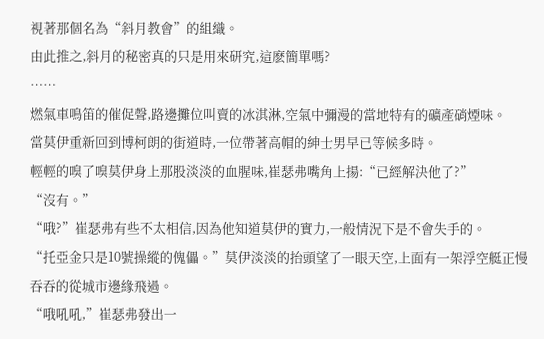視著那個名為“斜月教會”的組織。
由此推之,斜月的秘密真的只是用來研究,這麽簡單嗎?
……
燃氣車鳴笛的催促聲,路邊攤位叫賣的冰淇淋,空氣中彌漫的當地特有的礦產硝煙味。
當莫伊重新回到博柯朗的街道時,一位帶著高帽的紳士男早已等候多時。
輕輕的嗅了嗅莫伊身上那股淡淡的血腥味,崔瑟弗嘴角上揚:“已經解決他了?”
“沒有。”
“哦?”崔瑟弗有些不太相信,因為他知道莫伊的實力,一般情況下是不會失手的。
“托亞金只是10號操縱的傀儡。”莫伊淡淡的抬頭望了一眼天空,上面有一架浮空艇正慢吞吞的從城市邊緣飛過。
“哦吼吼,”崔瑟弗發出一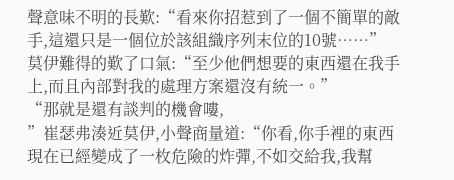聲意味不明的長歎:“看來你招惹到了一個不簡單的敵手,這還只是一個位於該組織序列末位的10號……”
莫伊難得的歎了口氣:“至少他們想要的東西還在我手上,而且內部對我的處理方案還沒有統一。”
“那就是還有談判的機會嘍,
”崔瑟弗湊近莫伊,小聲商量道:“你看,你手裡的東西現在已經變成了一枚危險的炸彈,不如交給我,我幫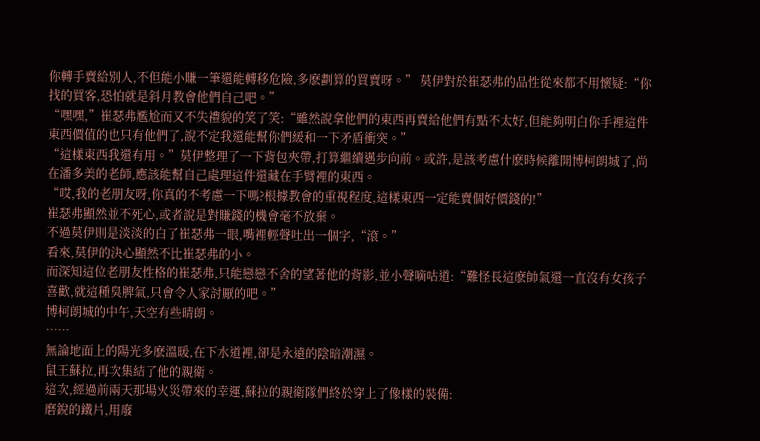你轉手賣給別人,不但能小賺一筆還能轉移危險,多麽劃算的買賣呀。” 莫伊對於崔瑟弗的品性從來都不用懷疑:“你找的買客,恐怕就是斜月教會他們自己吧。”
“嘿嘿,”崔瑟弗尷尬而又不失禮貌的笑了笑:“雖然說拿他們的東西再賣給他們有點不太好,但能夠明白你手裡這件東西價值的也只有他們了,說不定我還能幫你們緩和一下矛盾衝突。”
“這樣東西我還有用。”莫伊整理了一下背包夾帶,打算繼續邁步向前。或許,是該考慮什麽時候離開博柯朗城了,尚在潘多美的老師,應該能幫自己處理這件還藏在手臂裡的東西。
“哎,我的老朋友呀,你真的不考慮一下嗎?根據教會的重視程度,這樣東西一定能賣個好價錢的!”
崔瑟弗顯然並不死心,或者說是對賺錢的機會毫不放棄。
不過莫伊則是淡淡的白了崔瑟弗一眼,嘴裡輕聲吐出一個字,“滾。”
看來,莫伊的決心顯然不比崔瑟弗的小。
而深知這位老朋友性格的崔瑟弗,只能戀戀不舍的望著他的背影,並小聲嘀咕道:“難怪長這麽帥氣還一直沒有女孩子喜歡,就這種臭脾氣,只會令人家討厭的吧。”
博柯朗城的中午,天空有些晴朗。
……
無論地面上的陽光多麽溫暖,在下水道裡,卻是永遠的陰暗潮濕。
鼠王蘇拉,再次集結了他的親衛。
這次,經過前兩天那場火災帶來的幸運,蘇拉的親衛隊們終於穿上了像樣的裝備:
磨銳的鐵片,用廢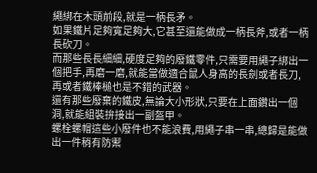繩綁在木頭前段,就是一柄長矛。
如果鐵片足夠寬足夠大,它甚至還能做成一柄長斧,或者一柄長砍刀。
而那些長長細細,硬度足夠的廢鐵零件,只需要用繩子綁出一個把手,再磨一磨,就能當做適合鼠人身高的長劍或者長刀,再或者鐵棒槌也是不錯的武器。
還有那些廢棄的鐵皮,無論大小形狀,只要在上面鑽出一個洞,就能組裝拚接出一副盔甲。
螺栓螺帽這些小廢件也不能浪費,用繩子串一串,總歸是能做出一件稍有防禦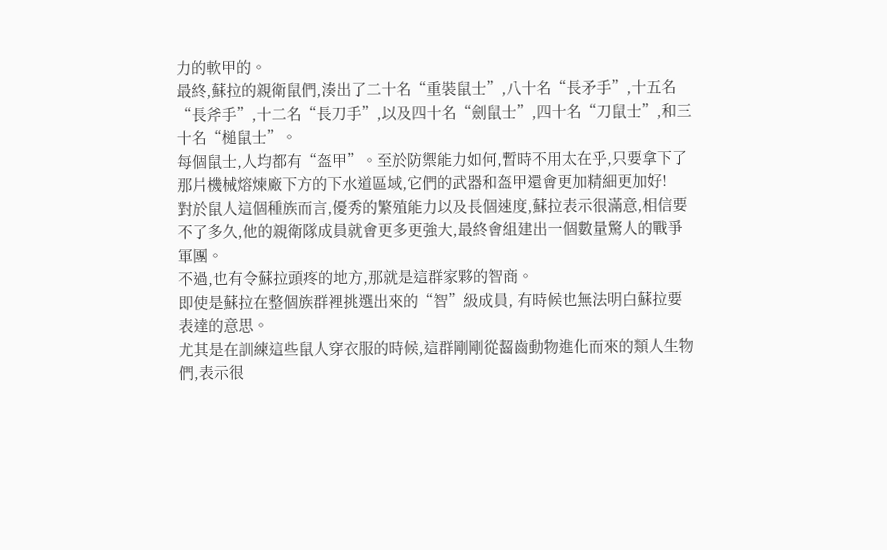力的軟甲的。
最終,蘇拉的親衛鼠們,湊出了二十名“重裝鼠士”,八十名“長矛手”,十五名“長斧手”,十二名“長刀手”,以及四十名“劍鼠士”,四十名“刀鼠士”,和三十名“槌鼠士”。
每個鼠士,人均都有“盔甲”。至於防禦能力如何,暫時不用太在乎,只要拿下了那片機械熔煉廠下方的下水道區域,它們的武器和盔甲還會更加精細更加好!
對於鼠人這個種族而言,優秀的繁殖能力以及長個速度,蘇拉表示很滿意,相信要不了多久,他的親衛隊成員就會更多更強大,最終會組建出一個數量驚人的戰爭軍團。
不過,也有令蘇拉頭疼的地方,那就是這群家夥的智商。
即使是蘇拉在整個族群裡挑選出來的“智”級成員, 有時候也無法明白蘇拉要表達的意思。
尤其是在訓練這些鼠人穿衣服的時候,這群剛剛從齧齒動物進化而來的類人生物們,表示很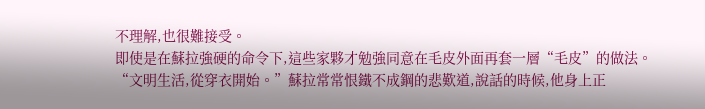不理解,也很難接受。
即使是在蘇拉強硬的命令下,這些家夥才勉強同意在毛皮外面再套一層“毛皮”的做法。
“文明生活,從穿衣開始。”蘇拉常常恨鐵不成鋼的悲歎道,說話的時候,他身上正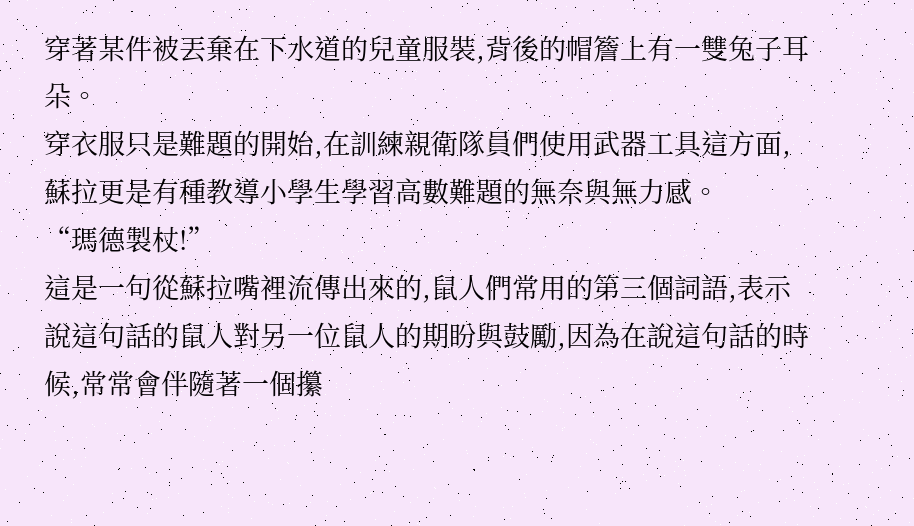穿著某件被丟棄在下水道的兒童服裝,背後的帽簷上有一雙兔子耳朵。
穿衣服只是難題的開始,在訓練親衛隊員們使用武器工具這方面,蘇拉更是有種教導小學生學習高數難題的無奈與無力感。
“瑪德製杖!”
這是一句從蘇拉嘴裡流傳出來的,鼠人們常用的第三個詞語,表示說這句話的鼠人對另一位鼠人的期盼與鼓勵,因為在說這句話的時候,常常會伴隨著一個攥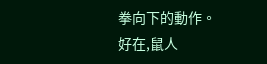拳向下的動作。
好在,鼠人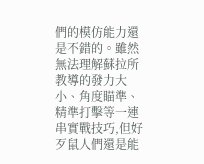們的模仿能力還是不錯的。雖然無法理解蘇拉所教導的發力大小、角度瞄準、精準打擊等一連串實戰技巧,但好歹鼠人們還是能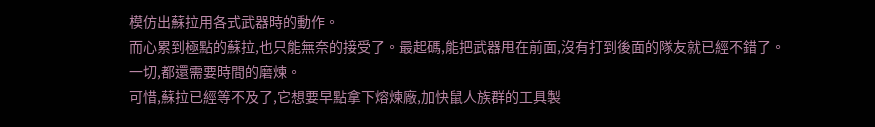模仿出蘇拉用各式武器時的動作。
而心累到極點的蘇拉,也只能無奈的接受了。最起碼,能把武器甩在前面,沒有打到後面的隊友就已經不錯了。
一切,都還需要時間的磨煉。
可惜,蘇拉已經等不及了,它想要早點拿下熔煉廠,加快鼠人族群的工具製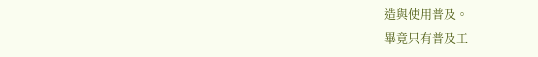造與使用普及。
畢竟只有普及工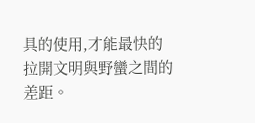具的使用,才能最快的拉開文明與野蠻之間的差距。